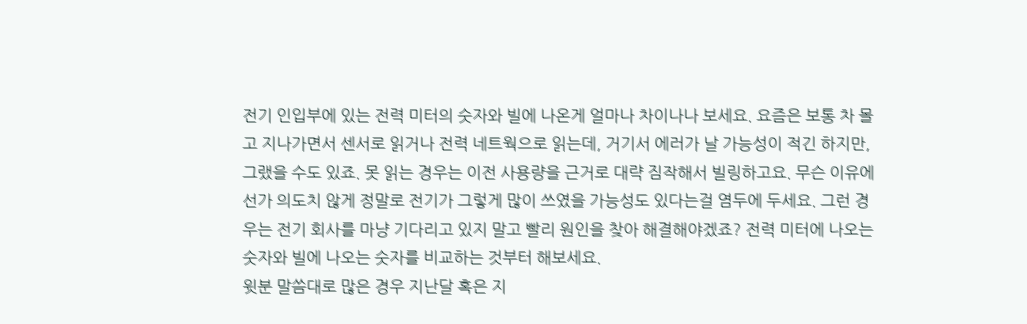전기 인입부에 있는 전력 미터의 숫자와 빌에 나온게 얼마나 차이나나 보세요. 요즘은 보통 차 몰고 지나가면서 센서로 읽거나 전력 네트웍으로 읽는데, 거기서 에러가 날 가능성이 적긴 하지만, 그랬을 수도 있죠. 못 읽는 경우는 이전 사용량을 근거로 대략 짐작해서 빌링하고요. 무슨 이유에선가 의도치 않게 정말로 전기가 그렇게 많이 쓰였을 가능성도 있다는걸 염두에 두세요. 그런 경우는 전기 회사를 마냥 기다리고 있지 말고 빨리 원인을 찾아 해결해야겠죠? 전력 미터에 나오는 숫자와 빌에 나오는 숫자를 비교하는 것부터 해보세요.
윗분 말씀대로 많은 경우 지난달 혹은 지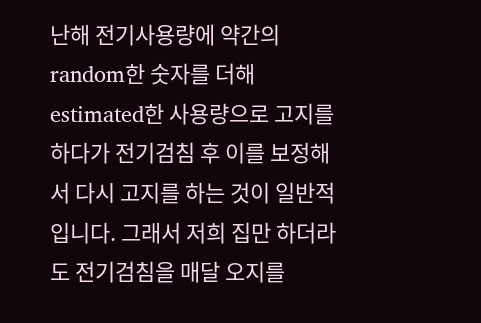난해 전기사용량에 약간의 random한 숫자를 더해 estimated한 사용량으로 고지를 하다가 전기검침 후 이를 보정해서 다시 고지를 하는 것이 일반적입니다. 그래서 저희 집만 하더라도 전기검침을 매달 오지를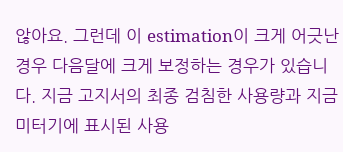않아요. 그런데 이 estimation이 크게 어긋난 경우 다음달에 크게 보정하는 경우가 있습니다. 지금 고지서의 최종 검침한 사용량과 지금 미터기에 표시된 사용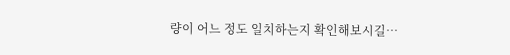량이 어느 정도 일치하는지 확인해보시길…